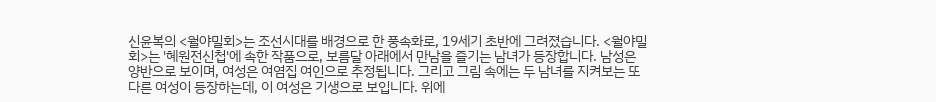신윤복의 <월야밀회>는 조선시대를 배경으로 한 풍속화로, 19세기 초반에 그려졌습니다. <월야밀회>는 '혜원전신첩'에 속한 작품으로, 보름달 아래에서 만남을 즐기는 남녀가 등장합니다. 남성은 양반으로 보이며, 여성은 여염집 여인으로 추정됩니다. 그리고 그림 속에는 두 남녀를 지켜보는 또 다른 여성이 등장하는데, 이 여성은 기생으로 보입니다. 위에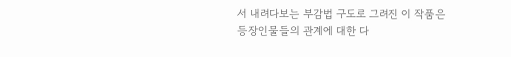서 내려다보는 부감법 구도로 그려진 이 작품은 등장인물들의 관계에 대한 다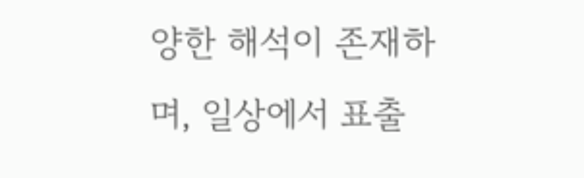양한 해석이 존재하며, 일상에서 표출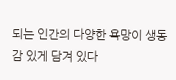되는 인간의 다양한 욕망이 생동감 있게 담겨 있다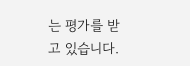는 평가를 받고 있습니다.